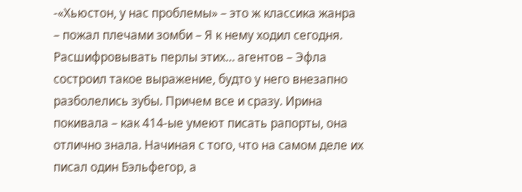-«Хьюстон, у нас проблемы» – это ж классика жанра – пожал плечами зомби – Я к нему ходил сегодня. Расшифровывать перлы этих… агентов – Эфла состроил такое выражение, будто у него внезапно разболелись зубы. Причем все и сразу. Ирина покивала – как 414-ые умеют писать рапорты, она отлично знала. Начиная с того, что на самом деле их писал один Бэльфегор, а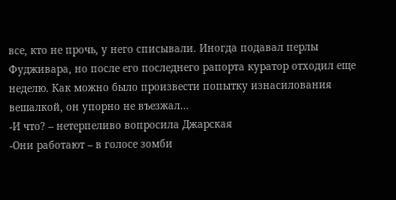все, кто не прочь, у него списывали. Иногда подавал перлы Фудживара, но после его последнего рапорта куратор отходил еще неделю. Как можно было произвести попытку изнасилования вешалкой, он упорно не въезжал…
-И что? – нетерпеливо вопросила Джарская
-Они работают – в голосе зомби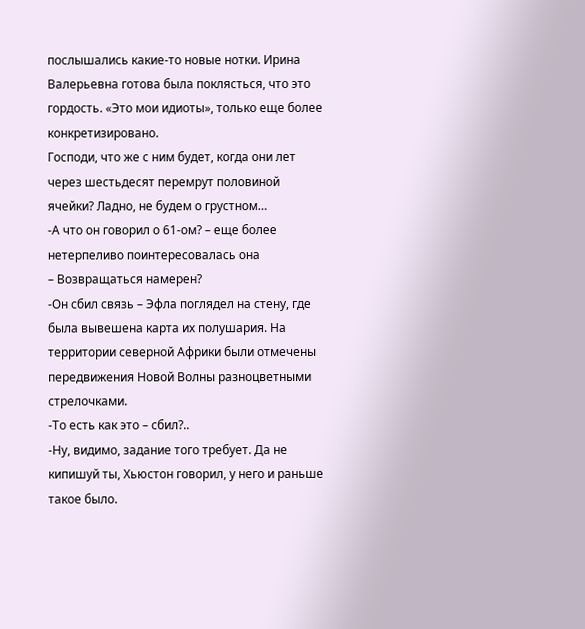послышались какие-то новые нотки. Ирина Валерьевна готова была поклясться, что это гордость. «Это мои идиоты», только еще более конкретизировано.
Господи, что же с ним будет, когда они лет через шестьдесят перемрут половиной ячейки? Ладно, не будем о грустном…
-А что он говорил о 61-ом? – еще более нетерпеливо поинтересовалась она
– Возвращаться намерен?
-Он сбил связь – Эфла поглядел на стену, где была вывешена карта их полушария. На территории северной Африки были отмечены передвижения Новой Волны разноцветными стрелочками.
-То есть как это – сбил?..
-Ну, видимо, задание того требует. Да не кипишуй ты, Хьюстон говорил, у него и раньше такое было.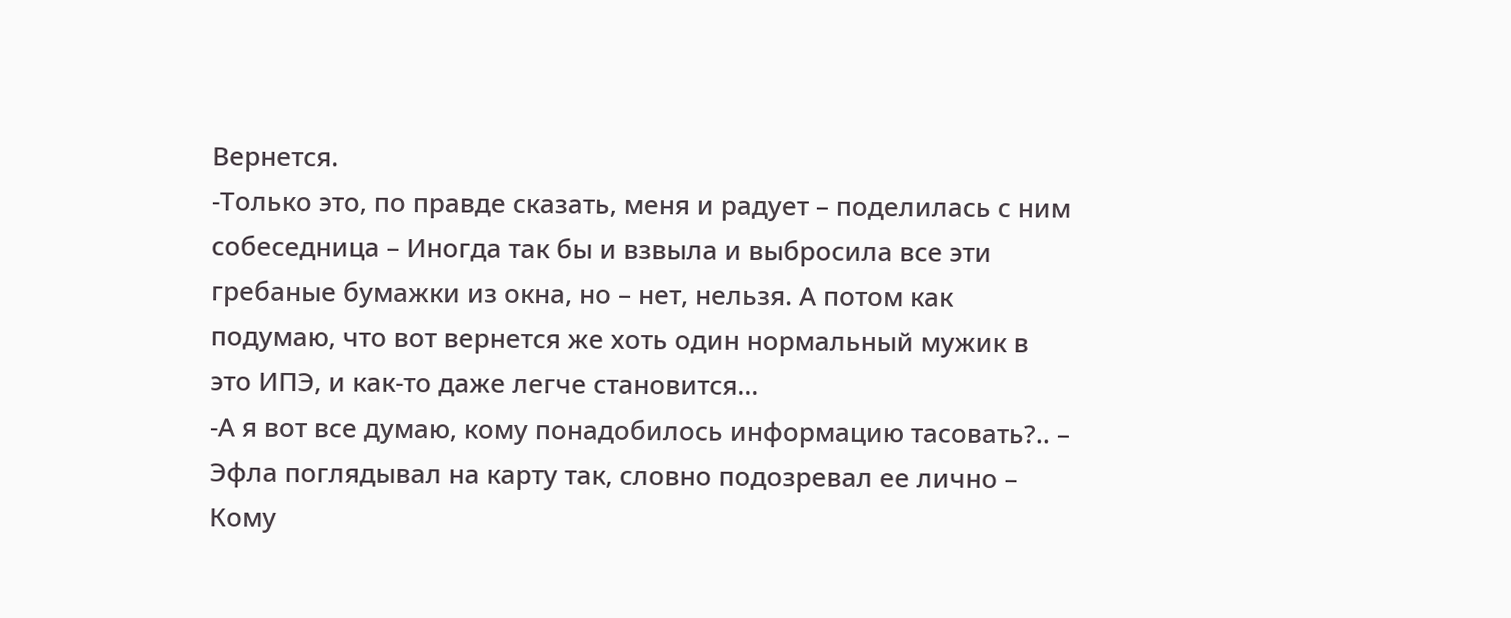Вернется.
-Только это, по правде сказать, меня и радует – поделилась с ним собеседница – Иногда так бы и взвыла и выбросила все эти гребаные бумажки из окна, но – нет, нельзя. А потом как подумаю, что вот вернется же хоть один нормальный мужик в это ИПЭ, и как-то даже легче становится…
-А я вот все думаю, кому понадобилось информацию тасовать?.. – Эфла поглядывал на карту так, словно подозревал ее лично – Кому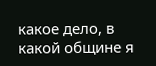какое дело, в какой общине я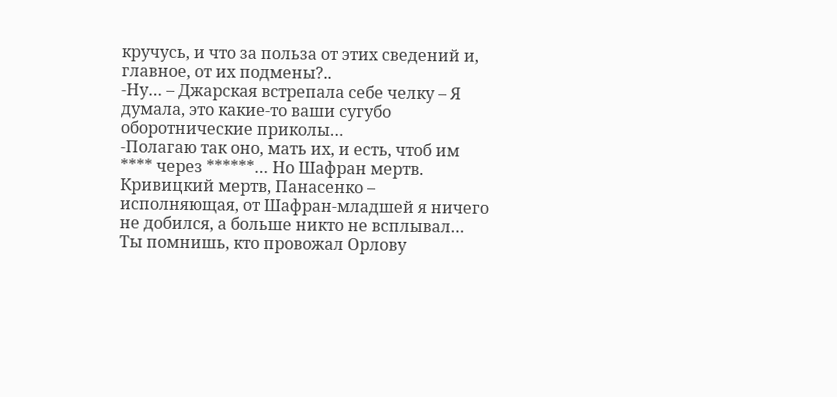кручусь, и что за польза от этих сведений и, главное, от их подмены?..
-Ну… – Джарская встрепала себе челку – Я думала, это какие-то ваши сугубо оборотнические приколы…
-Полагаю так оно, мать их, и есть, чтоб им **** через ******… Но Шафран мертв. Кривицкий мертв, Панасенко – исполняющая, от Шафран-младшей я ничего не добился, а больше никто не всплывал… Ты помнишь, кто провожал Орлову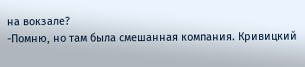на вокзале?
-Помню, но там была смешанная компания. Кривицкий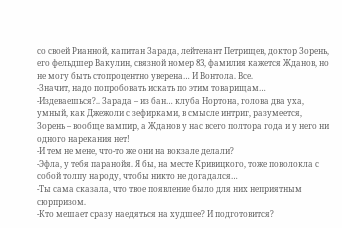со своей Рианной, капитан Зарада, лейтенант Петрищев, доктор Зорень, его фельдшер Вакулин, связной номер 83, фамилия кажется Жданов, но не могу быть стопроцентно уверена… И Вонтола. Все.
-Значит, надо попробовать искать по этим товарищам…
-Издеваешься?.. Зарада – из бан… клуба Нортона, голова два уха, умный, как Джежоли с зефирками, в смысле интриг, разумеется, Зорень – вообще вампир, а Жданов у нас всего полтора года и у него ни одного нарекания нет!
-И тем не мене, что-то же они на вокзале делали?
-Эфла, у тебя паранойя. Я бы, на месте Кривицкого, тоже поволокла с собой толпу народу, чтобы никто не догадался…
-Ты сама сказала, что твое появление было для них неприятным сюрпризом.
-Кто мешает сразу наедяться на худшее? И подготовится?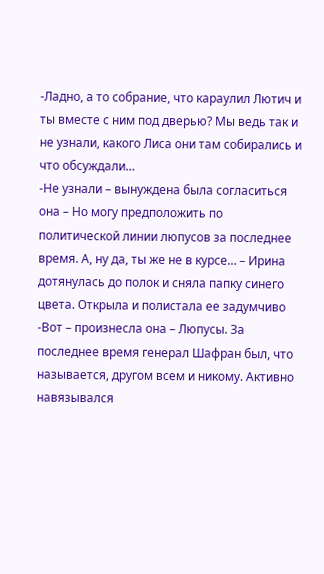-Ладно, а то собрание, что караулил Лютич и ты вместе с ним под дверью? Мы ведь так и не узнали, какого Лиса они там собирались и что обсуждали…
-Не узнали – вынуждена была согласиться она – Но могу предположить по политической линии люпусов за последнее время. А, ну да, ты же не в курсе… – Ирина дотянулась до полок и сняла папку синего цвета. Открыла и полистала ее задумчиво
-Вот – произнесла она – Люпусы. За последнее время генерал Шафран был, что называется, другом всем и никому. Активно навязывался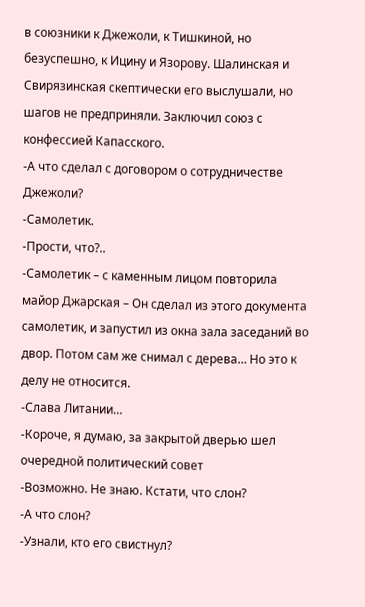в союзники к Джежоли, к Тишкиной, но безуспешно, к Ицину и Язорову. Шалинская и Свирязинская скептически его выслушали, но шагов не предприняли. Заключил союз с конфессией Капасского.
-А что сделал с договором о сотрудничестве Джежоли?
-Самолетик.
-Прости, что?..
-Самолетик – с каменным лицом повторила майор Джарская – Он сделал из этого документа самолетик, и запустил из окна зала заседаний во двор. Потом сам же снимал с дерева… Но это к делу не относится.
-Слава Литании…
-Короче, я думаю, за закрытой дверью шел очередной политический совет
-Возможно. Не знаю. Кстати, что слон?
-А что слон?
-Узнали, кто его свистнул?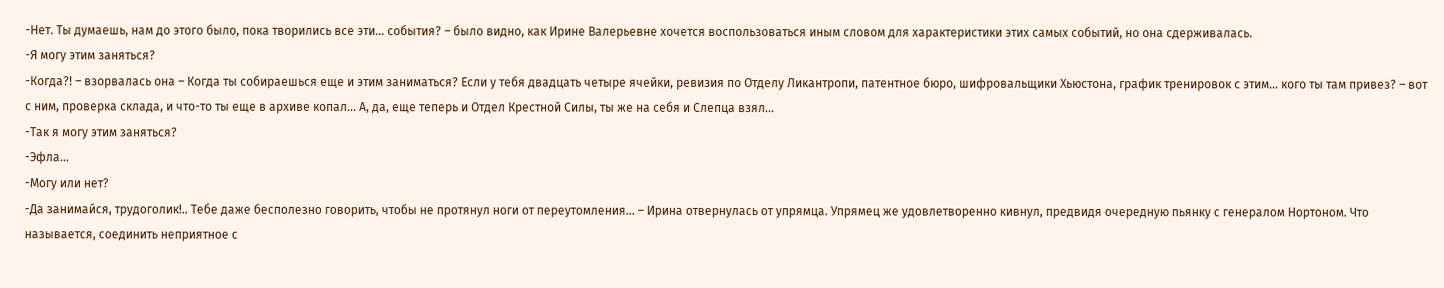-Нет. Ты думаешь, нам до этого было, пока творились все эти… события? – было видно, как Ирине Валерьевне хочется воспользоваться иным словом для характеристики этих самых событий, но она сдерживалась.
-Я могу этим заняться?
-Когда?! – взорвалась она – Когда ты собираешься еще и этим заниматься? Если у тебя двадцать четыре ячейки, ревизия по Отделу Ликантропи, патентное бюро, шифровальщики Хьюстона, график тренировок с этим… кого ты там привез? – вот с ним, проверка склада, и что-то ты еще в архиве копал… А, да, еще теперь и Отдел Крестной Силы, ты же на себя и Слепца взял…
-Так я могу этим заняться?
-Эфла…
-Могу или нет?
-Да занимайся, трудоголик!.. Тебе даже бесполезно говорить, чтобы не протянул ноги от переутомления… – Ирина отвернулась от упрямца. Упрямец же удовлетворенно кивнул, предвидя очередную пьянку с генералом Нортоном. Что называется, соединить неприятное с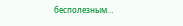бесполезным…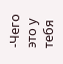-Чего это у тебя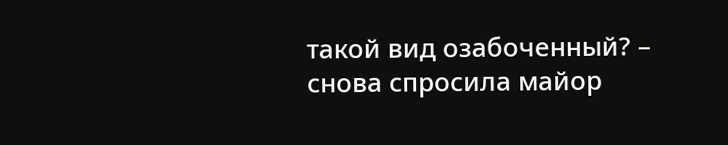такой вид озабоченный? – снова спросила майор